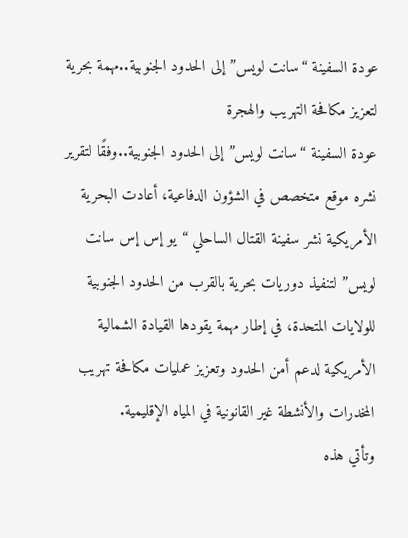عودة السفينة “سانت لويس” إلى الحدود الجنوبية..مهمة بحرية لتعزيز مكافحة التهريب والهجرة
عودة السفينة “سانت لويس” إلى الحدود الجنوبية..وفقًا لتقرير نشره موقع متخصص في الشؤون الدفاعية، أعادت البحرية الأمريكية نشر سفينة القتال الساحلي “يو إس إس سانت لويس” لتنفيذ دوريات بحرية بالقرب من الحدود الجنوبية للولايات المتحدة، في إطار مهمة يقودها القيادة الشمالية الأمريكية لدعم أمن الحدود وتعزيز عمليات مكافحة تهريب المخدرات والأنشطة غير القانونية في المياه الإقليمية.
وتأتي هذه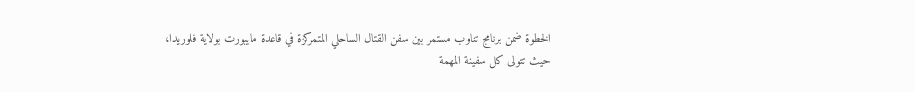الخطوة ضمن برنامج تناوب مستمر بين سفن القتال الساحلي المتمركزة في قاعدة مايبورت بولاية فلوريدا،
حيث تتولى كل سفينة المهمة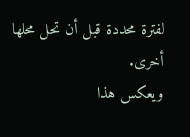لفترة محددة قبل أن تحل محلها أخرى.
ويعكس هذا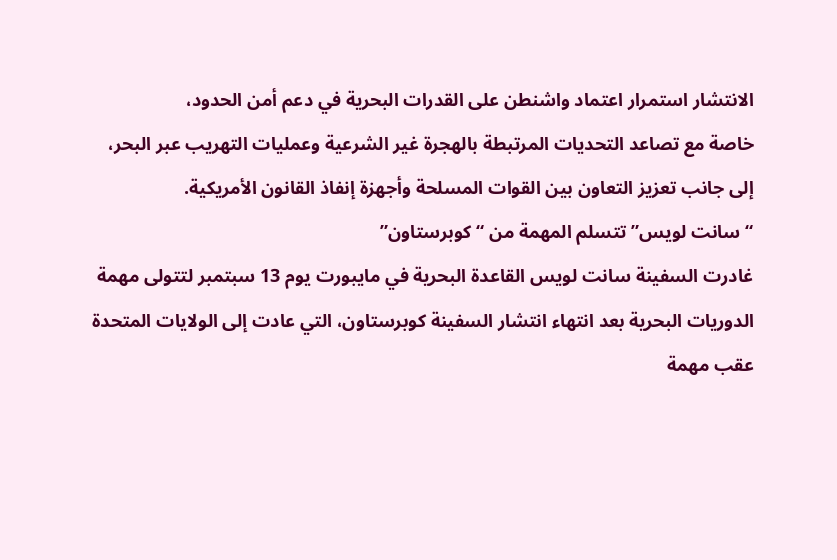الانتشار استمرار اعتماد واشنطن على القدرات البحرية في دعم أمن الحدود،
خاصة مع تصاعد التحديات المرتبطة بالهجرة غير الشرعية وعمليات التهريب عبر البحر،
إلى جانب تعزيز التعاون بين القوات المسلحة وأجهزة إنفاذ القانون الأمريكية.
“سانت لويس” تتسلم المهمة من “كوبرستاون”
غادرت السفينة سانت لويس القاعدة البحرية في مايبورت يوم 13 سبتمبر لتتولى مهمة الدوريات البحرية بعد انتهاء انتشار السفينة كوبرستاون، التي عادت إلى الولايات المتحدة عقب مهمة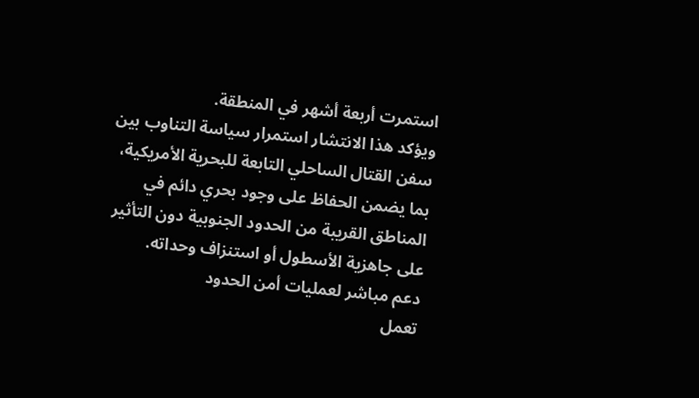استمرت أربعة أشهر في المنطقة.
ويؤكد هذا الانتشار استمرار سياسة التناوب بين سفن القتال الساحلي التابعة للبحرية الأمريكية،
بما يضمن الحفاظ على وجود بحري دائم في المناطق القريبة من الحدود الجنوبية دون التأثير على جاهزية الأسطول أو استنزاف وحداته.
دعم مباشر لعمليات أمن الحدود
تعمل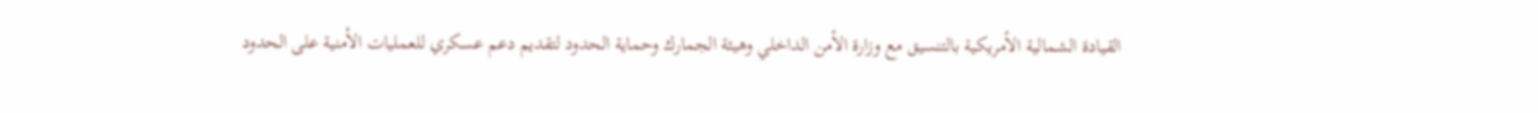القيادة الشمالية الأمريكية بالتنسيق مع وزارة الأمن الداخلي وهيئة الجمارك وحماية الحدود لتقديم دعم عسكري للعمليات الأمنية على الحدود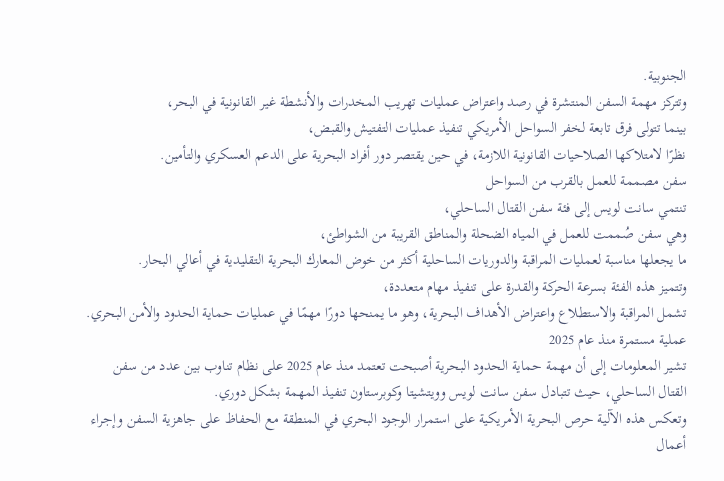الجنوبية.
وتتركز مهمة السفن المنتشرة في رصد واعتراض عمليات تهريب المخدرات والأنشطة غير القانونية في البحر،
بينما تتولى فرق تابعة لخفر السواحل الأمريكي تنفيذ عمليات التفتيش والقبض،
نظرًا لامتلاكها الصلاحيات القانونية اللازمة، في حين يقتصر دور أفراد البحرية على الدعم العسكري والتأمين.
سفن مصممة للعمل بالقرب من السواحل
تنتمي سانت لويس إلى فئة سفن القتال الساحلي،
وهي سفن صُممت للعمل في المياه الضحلة والمناطق القريبة من الشواطئ،
ما يجعلها مناسبة لعمليات المراقبة والدوريات الساحلية أكثر من خوض المعارك البحرية التقليدية في أعالي البحار.
وتتميز هذه الفئة بسرعة الحركة والقدرة على تنفيذ مهام متعددة،
تشمل المراقبة والاستطلاع واعتراض الأهداف البحرية، وهو ما يمنحها دورًا مهمًا في عمليات حماية الحدود والأمن البحري.
عملية مستمرة منذ عام 2025
تشير المعلومات إلى أن مهمة حماية الحدود البحرية أصبحت تعتمد منذ عام 2025 على نظام تناوب بين عدد من سفن القتال الساحلي، حيث تتبادل سفن سانت لويس وويتشيتا وكوبرستاون تنفيذ المهمة بشكل دوري.
وتعكس هذه الآلية حرص البحرية الأمريكية على استمرار الوجود البحري في المنطقة مع الحفاظ على جاهزية السفن وإجراء أعمال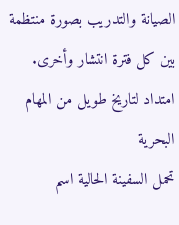الصيانة والتدريب بصورة منتظمة بين كل فترة انتشار وأخرى.
امتداد لتاريخ طويل من المهام البحرية
تحمل السفينة الحالية اسم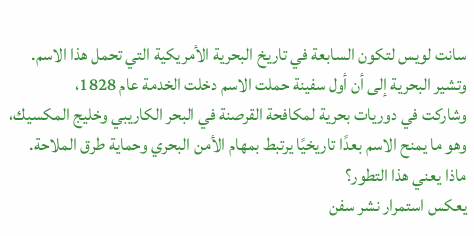سانت لويس لتكون السابعة في تاريخ البحرية الأمريكية التي تحمل هذا الاسم.
وتشير البحرية إلى أن أول سفينة حملت الاسم دخلت الخدمة عام 1828،
وشاركت في دوريات بحرية لمكافحة القرصنة في البحر الكاريبي وخليج المكسيك،
وهو ما يمنح الاسم بعدًا تاريخيًا يرتبط بمهام الأمن البحري وحماية طرق الملاحة.
ماذا يعني هذا التطور؟
يعكس استمرار نشر سفن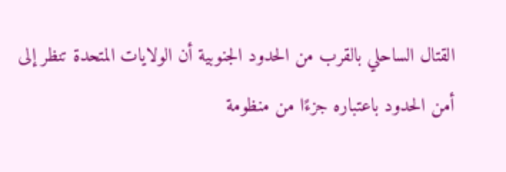القتال الساحلي بالقرب من الحدود الجنوبية أن الولايات المتحدة تنظر إلى أمن الحدود باعتباره جزءًا من منظومة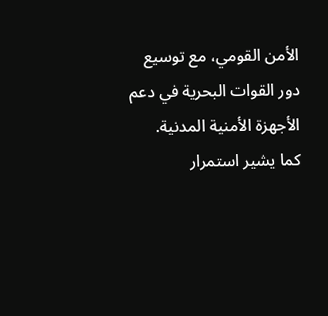الأمن القومي، مع توسيع دور القوات البحرية في دعم الأجهزة الأمنية المدنية.
كما يشير استمرار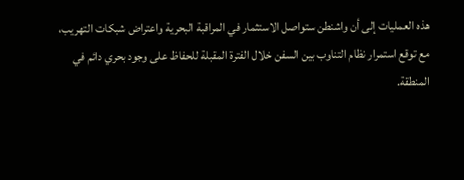هذه العمليات إلى أن واشنطن ستواصل الاستثمار في المراقبة البحرية واعتراض شبكات التهريب،
مع توقع استمرار نظام التناوب بين السفن خلال الفترة المقبلة للحفاظ على وجود بحري دائم في المنطقة.